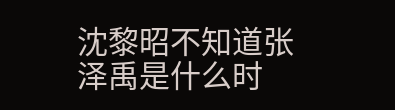沈黎昭不知道张泽禹是什么时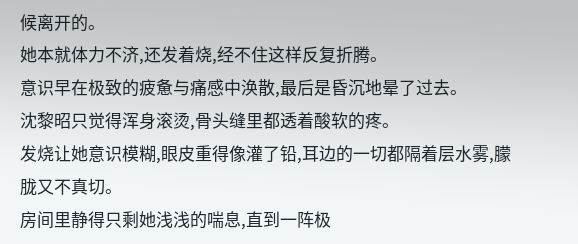候离开的。
她本就体力不济,还发着烧,经不住这样反复折腾。
意识早在极致的疲惫与痛感中涣散,最后是昏沉地晕了过去。
沈黎昭只觉得浑身滚烫,骨头缝里都透着酸软的疼。
发烧让她意识模糊,眼皮重得像灌了铅,耳边的一切都隔着层水雾,朦胧又不真切。
房间里静得只剩她浅浅的喘息,直到一阵极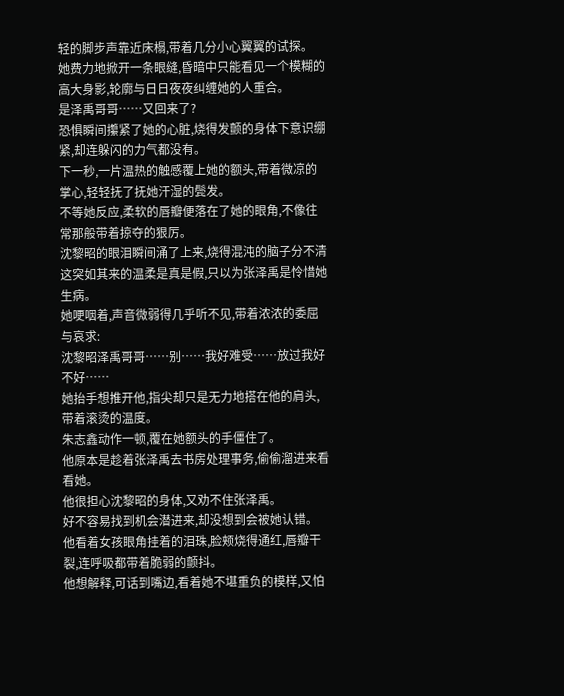轻的脚步声靠近床榻,带着几分小心翼翼的试探。
她费力地掀开一条眼缝,昏暗中只能看见一个模糊的高大身影,轮廓与日日夜夜纠缠她的人重合。
是泽禹哥哥……又回来了?
恐惧瞬间攥紧了她的心脏,烧得发颤的身体下意识绷紧,却连躲闪的力气都没有。
下一秒,一片温热的触感覆上她的额头,带着微凉的掌心,轻轻抚了抚她汗湿的鬓发。
不等她反应,柔软的唇瓣便落在了她的眼角,不像往常那般带着掠夺的狠厉。
沈黎昭的眼泪瞬间涌了上来,烧得混沌的脑子分不清这突如其来的温柔是真是假,只以为张泽禹是怜惜她生病。
她哽咽着,声音微弱得几乎听不见,带着浓浓的委屈与哀求:
沈黎昭泽禹哥哥……别……我好难受……放过我好不好……
她抬手想推开他,指尖却只是无力地搭在他的肩头,带着滚烫的温度。
朱志鑫动作一顿,覆在她额头的手僵住了。
他原本是趁着张泽禹去书房处理事务,偷偷溜进来看看她。
他很担心沈黎昭的身体,又劝不住张泽禹。
好不容易找到机会潜进来,却没想到会被她认错。
他看着女孩眼角挂着的泪珠,脸颊烧得通红,唇瓣干裂,连呼吸都带着脆弱的颤抖。
他想解释,可话到嘴边,看着她不堪重负的模样,又怕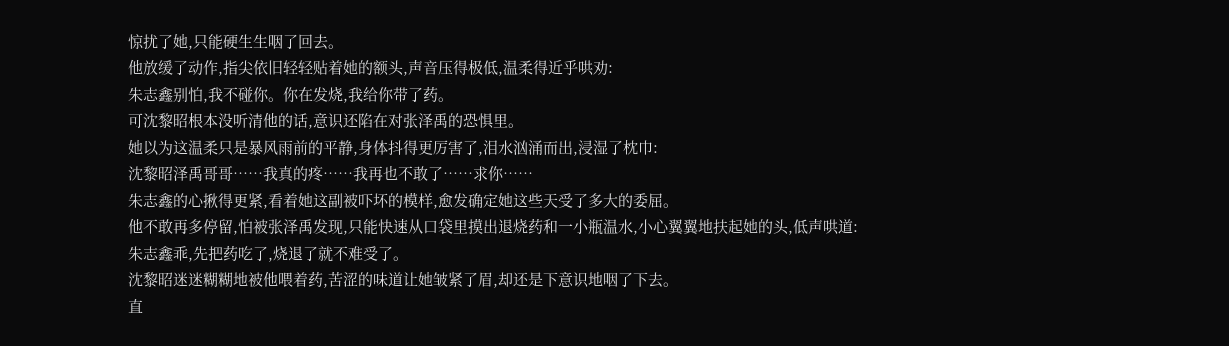惊扰了她,只能硬生生咽了回去。
他放缓了动作,指尖依旧轻轻贴着她的额头,声音压得极低,温柔得近乎哄劝:
朱志鑫别怕,我不碰你。你在发烧,我给你带了药。
可沈黎昭根本没听清他的话,意识还陷在对张泽禹的恐惧里。
她以为这温柔只是暴风雨前的平静,身体抖得更厉害了,泪水汹涌而出,浸湿了枕巾:
沈黎昭泽禹哥哥……我真的疼……我再也不敢了……求你……
朱志鑫的心揪得更紧,看着她这副被吓坏的模样,愈发确定她这些天受了多大的委屈。
他不敢再多停留,怕被张泽禹发现,只能快速从口袋里摸出退烧药和一小瓶温水,小心翼翼地扶起她的头,低声哄道:
朱志鑫乖,先把药吃了,烧退了就不难受了。
沈黎昭迷迷糊糊地被他喂着药,苦涩的味道让她皱紧了眉,却还是下意识地咽了下去。
直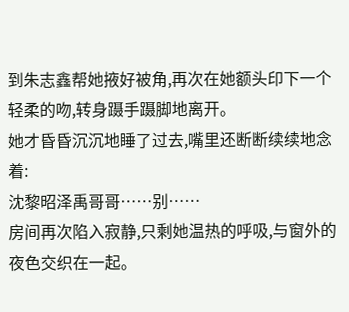到朱志鑫帮她掖好被角,再次在她额头印下一个轻柔的吻,转身蹑手蹑脚地离开。
她才昏昏沉沉地睡了过去,嘴里还断断续续地念着:
沈黎昭泽禹哥哥……别……
房间再次陷入寂静,只剩她温热的呼吸,与窗外的夜色交织在一起。